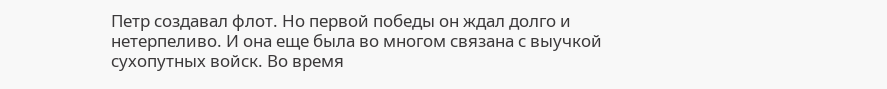Петр создавал флот. Но первой победы он ждал долго и нетерпеливо. И она еще была во многом связана с выучкой сухопутных войск. Во время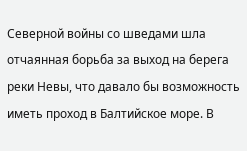Северной войны со шведами шла отчаянная борьба за выход на берега реки Невы, что давало бы возможность иметь проход в Балтийское море. В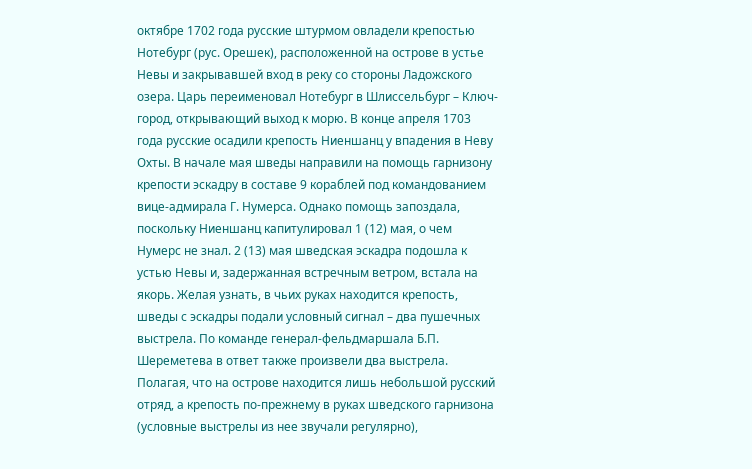октябре 1702 года русские штурмом овладели крепостью Нотебург (рус. Орешек), расположенной на острове в устье Невы и закрывавшей вход в реку со стороны Ладожского озера. Царь переименовал Нотебург в Шлиссельбург – Ключ-город, открывающий выход к морю. В конце апреля 1703 года русские осадили крепость Ниеншанц у впадения в Неву Охты. В начале мая шведы направили на помощь гарнизону крепости эскадру в составе 9 кораблей под командованием вице-адмирала Г. Нумерса. Однако помощь запоздала, поскольку Ниеншанц капитулировал 1 (12) мая, о чем Нумерс не знал. 2 (13) мая шведская эскадра подошла к устью Невы и, задержанная встречным ветром, встала на якорь. Желая узнать, в чьих руках находится крепость, шведы с эскадры подали условный сигнал – два пушечных выстрела. По команде генерал-фельдмаршала Б.П. Шереметева в ответ также произвели два выстрела. Полагая, что на острове находится лишь небольшой русский отряд, а крепость по-прежнему в руках шведского гарнизона (условные выстрелы из нее звучали регулярно),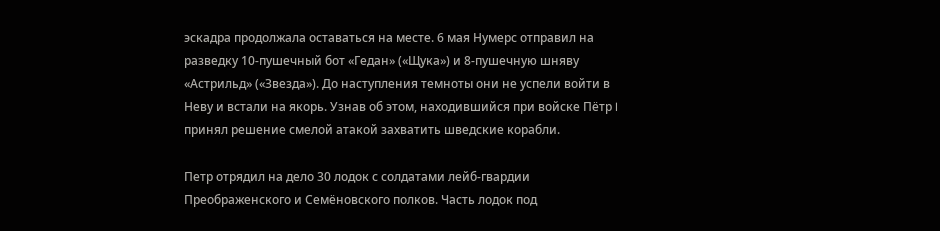эскадра продолжала оставаться на месте. 6 мая Нумерс отправил на разведку 10‐пушечный бот «Гедан» («Щука») и 8‐пушечную шняву «Астрильд» («Звезда»). До наступления темноты они не успели войти в Неву и встали на якорь. Узнав об этом, находившийся при войске Пётр I принял решение смелой атакой захватить шведские корабли.

Петр отрядил на дело 30 лодок с солдатами лейб-гвардии Преображенского и Семёновского полков. Часть лодок под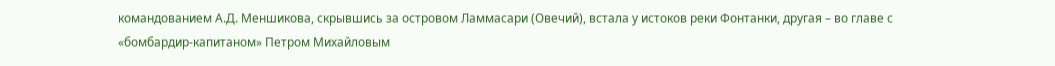командованием А.Д. Меншикова, скрывшись за островом Ламмасари (Овечий), встала у истоков реки Фонтанки, другая – во главе с «бомбардир-капитаном» Петром Михайловым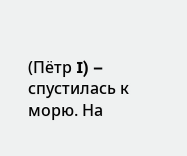(Пётр I) – спустилась к морю. На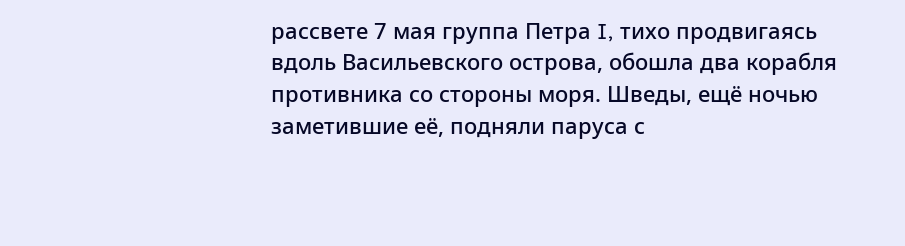рассвете 7 мая группа Петра I, тихо продвигаясь вдоль Васильевского острова, обошла два корабля противника со стороны моря. Шведы, ещё ночью заметившие её, подняли паруса с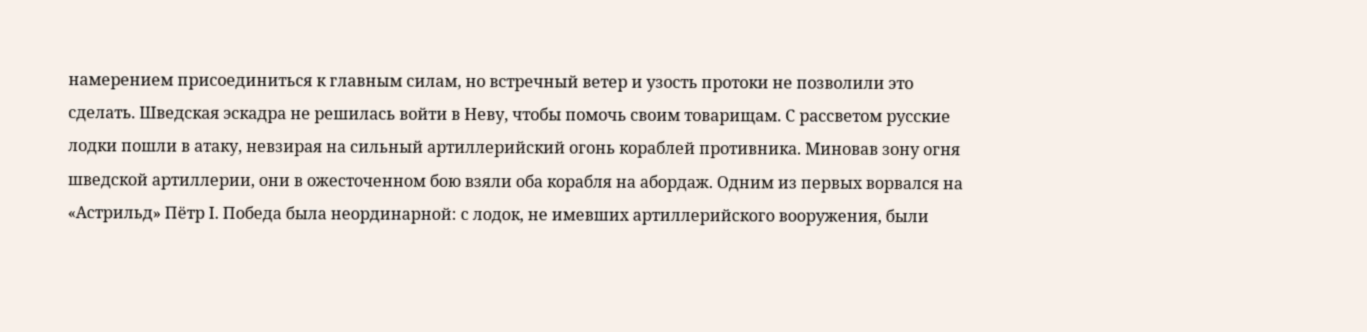намерением присоединиться к главным силам, но встречный ветер и узость протоки не позволили это сделать. Шведская эскадра не решилась войти в Неву, чтобы помочь своим товарищам. С рассветом русские лодки пошли в атаку, невзирая на сильный артиллерийский огонь кораблей противника. Миновав зону огня шведской артиллерии, они в ожесточенном бою взяли оба корабля на абордаж. Одним из первых ворвался на «Астрильд» Пётр I. Победа была неординарной: с лодок, не имевших артиллерийского вооружения, были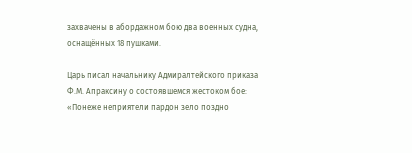захвачены в абордажном бою два военных судна, оснащённых 18 пушками.

Царь писал начальнику Адмиралтейского приказа Ф.М. Апраксину о состоявшемся жестоком бое: «Понеже неприятели пардон зело поздно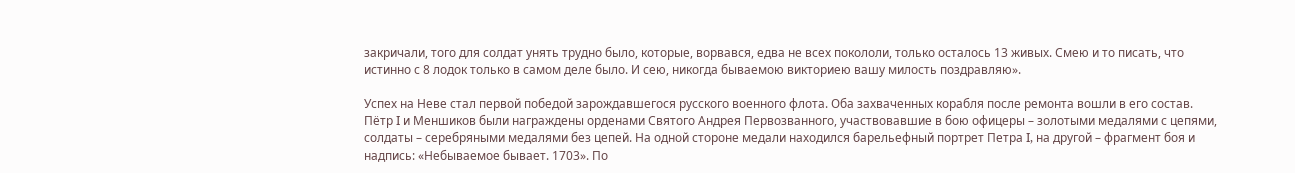закричали, того для солдат унять трудно было, которые, ворвався, едва не всех покололи, только осталось 13 живых. Смею и то писать, что истинно с 8 лодок только в самом деле было. И сею, никогда бываемою викториею вашу милость поздравляю».

Успех на Неве стал первой победой зарождавшегося русского военного флота. Оба захваченных корабля после ремонта вошли в его состав. Пётр I и Меншиков были награждены орденами Святого Андрея Первозванного, участвовавшие в бою офицеры – золотыми медалями с цепями, солдаты – серебряными медалями без цепей. На одной стороне медали находился барельефный портрет Петра I, на другой – фрагмент боя и надпись: «Небываемое бывает. 1703». По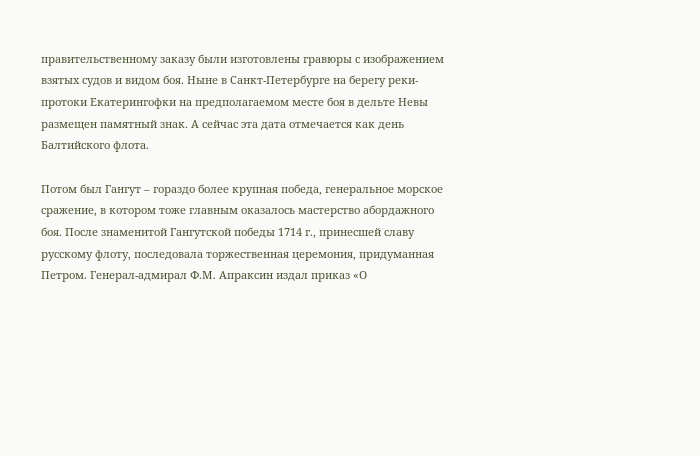правительственному заказу были изготовлены гравюры с изображением взятых судов и видом боя. Ныне в Санкт-Петербурге на берегу реки-протоки Екатерингофки на предполагаемом месте боя в дельте Невы размещен памятный знак. А сейчас эта дата отмечается как день Балтийского флота.

Потом был Гангут – гораздо более крупная победа, генеральное морское сражение, в котором тоже главным оказалось мастерство абордажного боя. После знаменитой Гангутской победы 1714 г., принесшей славу русскому флоту, последовала торжественная церемония, придуманная Петром. Генерал-адмирал Ф.М. Апраксин издал приказ «О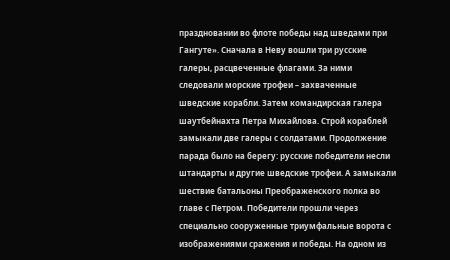праздновании во флоте победы над шведами при Гангуте». Сначала в Неву вошли три русские галеры, расцвеченные флагами. За ними следовали морские трофеи – захваченные шведские корабли. Затем командирская галера шаутбейнахта Петра Михайлова. Строй кораблей замыкали две галеры с солдатами. Продолжение парада было на берегу: русские победители несли штандарты и другие шведские трофеи. А замыкали шествие батальоны Преображенского полка во главе с Петром. Победители прошли через специально сооруженные триумфальные ворота с изображениями сражения и победы. На одном из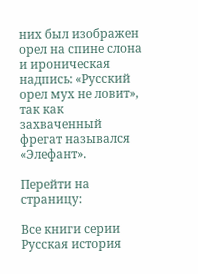них был изображен орел на спине слона и ироническая надпись: «Русский орел мух не ловит», так как захваченный фрегат назывался «Элефант».

Перейти на страницу:

Все книги серии Русская история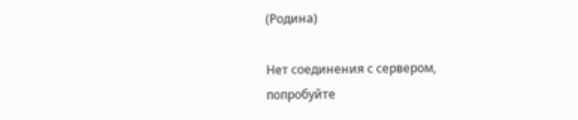(Родина)

Нет соединения с сервером, попробуйте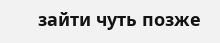зайти чуть позже